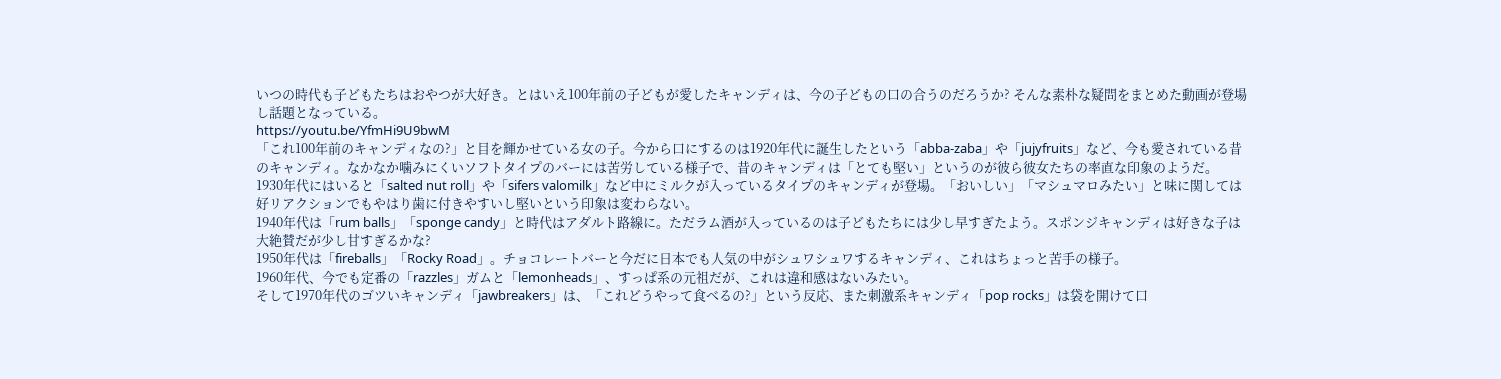いつの時代も子どもたちはおやつが大好き。とはいえ100年前の子どもが愛したキャンディは、今の子どもの口の合うのだろうか? そんな素朴な疑問をまとめた動画が登場し話題となっている。
https://youtu.be/YfmHi9U9bwM
「これ100年前のキャンディなの?」と目を輝かせている女の子。今から口にするのは1920年代に誕生したという「abba-zaba」や「jujyfruits」など、今も愛されている昔のキャンディ。なかなか噛みにくいソフトタイプのバーには苦労している様子で、昔のキャンディは「とても堅い」というのが彼ら彼女たちの率直な印象のようだ。
1930年代にはいると「salted nut roll」や「sifers valomilk」など中にミルクが入っているタイプのキャンディが登場。「おいしい」「マシュマロみたい」と味に関しては好リアクションでもやはり歯に付きやすいし堅いという印象は変わらない。
1940年代は「rum balls」「sponge candy」と時代はアダルト路線に。ただラム酒が入っているのは子どもたちには少し早すぎたよう。スポンジキャンディは好きな子は大絶賛だが少し甘すぎるかな?
1950年代は「fireballs」「Rocky Road」。チョコレートバーと今だに日本でも人気の中がシュワシュワするキャンディ、これはちょっと苦手の様子。
1960年代、今でも定番の「razzles」ガムと「lemonheads」、すっぱ系の元祖だが、これは違和感はないみたい。
そして1970年代のゴツいキャンディ「jawbreakers」は、「これどうやって食べるの?」という反応、また刺激系キャンディ「pop rocks」は袋を開けて口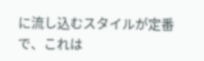に流し込むスタイルが定番で、これは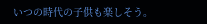いつの時代の子供も楽しそう。